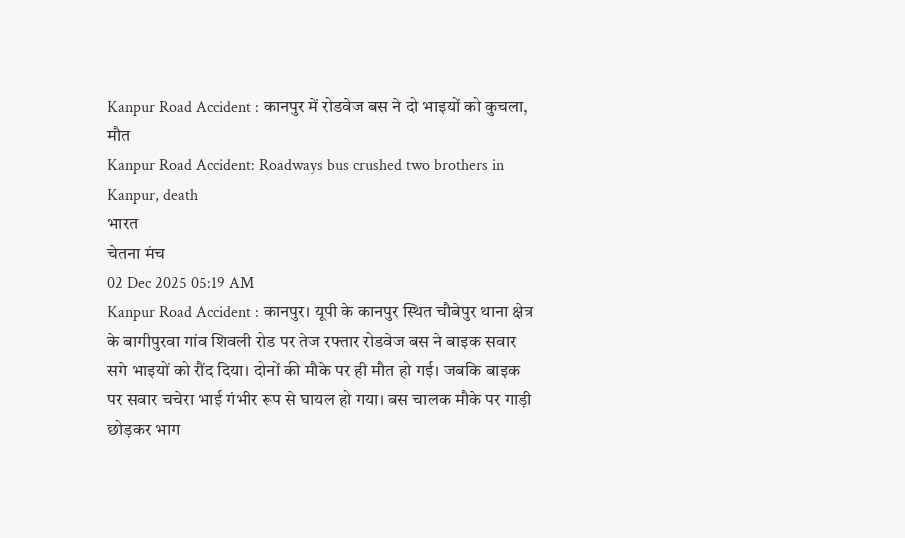Kanpur Road Accident : कानपुर में रोडवेज बस ने दो भाइयों को कुचला, मौत
Kanpur Road Accident: Roadways bus crushed two brothers in Kanpur, death
भारत
चेतना मंच
02 Dec 2025 05:19 AM
Kanpur Road Accident : कानपुर। यूपी के कानपुर स्थित चौबेपुर थाना क्षेत्र के बागीपुरवा गांव शिवली रोड पर तेज रफ्तार रोडवेज बस ने बाइक सवार सगे भाइयों को रौंद दिया। दोनों की मौके पर ही मौत हो गई। जबकि बाइक पर सवार चचेरा भाई गंभीर रूप से घायल हो गया। बस चालक मौके पर गाड़ी छोड़कर भाग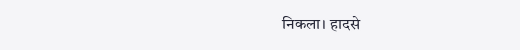निकला। हादसे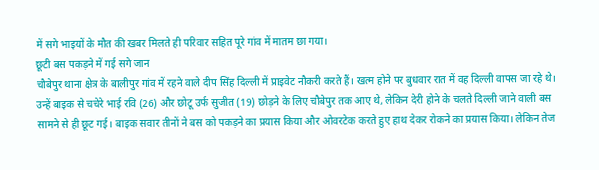में सगे भाइयों के मौत की खबर मिलते ही परिवार सहित पूरे गांव में मातम छा गया।
छूटी बस पकड़ने में गई सगे जान
चौबेपुर थाना क्षेत्र के बालीपुर गांव में रहने वाले दीप सिंह दिल्ली में प्राइवेट नौकरी करते हैं। खत्म होने पर बुधवार रात में वह दिल्ली वापस जा रहे थे। उन्हें बाइक से चचेरे भाई रवि (26) और छोटू उर्फ सुजीत (19) छोड़ने के लिए चौबेपुर तक आए थे, लेकिन देरी होने के चलते दिल्ली जाने वाली बस सामने से ही छूट गई। बाइक सवार तीनों ने बस को पकड़ने का प्रयास किया और ओवरटेक करते हुए हाथ देकर रोकने का प्रयास किया। लेकिन तेज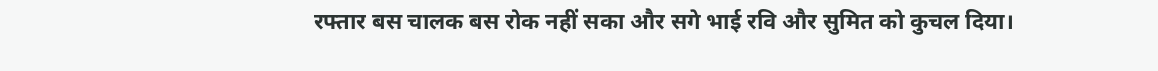रफ्तार बस चालक बस रोक नहीं सका और सगे भाई रवि और सुमित को कुचल दिया।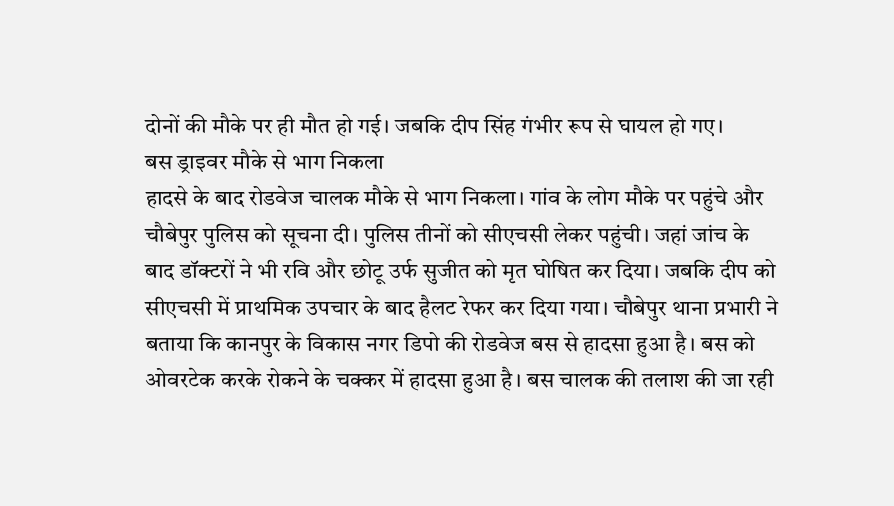दोनों की मौके पर ही मौत हो गई। जबकि दीप सिंह गंभीर रूप से घायल हो गए।
बस ड्राइवर मौके से भाग निकला
हादसे के बाद रोडवेज चालक मौके से भाग निकला। गांव के लोग मौके पर पहुंचे और चौबेपुर पुलिस को सूचना दी। पुलिस तीनों को सीएचसी लेकर पहुंची। जहां जांच के बाद डॉक्टरों ने भी रवि और छोटू उर्फ सुजीत को मृत घोषित कर दिया। जबकि दीप को सीएचसी में प्राथमिक उपचार के बाद हैलट रेफर कर दिया गया। चौबेपुर थाना प्रभारी ने बताया कि कानपुर के विकास नगर डिपो की रोडवेज बस से हादसा हुआ है। बस को ओवरटेक करके रोकने के चक्कर में हादसा हुआ है। बस चालक की तलाश की जा रही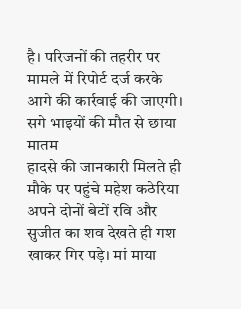है। परिजनों की तहरीर पर मामले में रिपोर्ट दर्ज करके आगे की कार्रवाई की जाएगी।
सगे भाइयों की मौत से छाया मातम
हादसे की जानकारी मिलते ही मौके पर पहुंचे महेश कठेरिया अपने दोनों बेटों रवि और सुजीत का शव देखते ही गश खाकर गिर पड़े। मां माया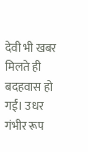देवी भी खबर मिलते ही बदहवास हो गईं। उधर गंभीर रूप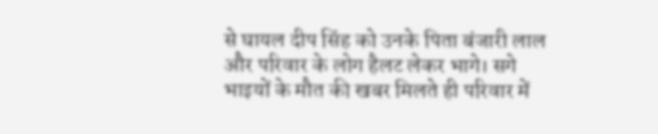से घायल दीप सिंह को उनके पिता बंजारी लाल और परिवार के लोग हैलट लेकर भागे। सगे भाइयों के मौत की खबर मिलते ही परिवार में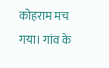कोहराम मच गया। गांव के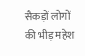सैकड़ों लोगों की भीड़ महेश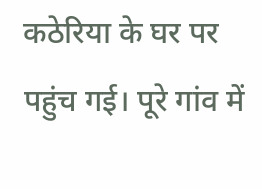कठेरिया के घर पर पहुंच गई। पूरे गांव में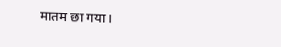मातम छा गया।